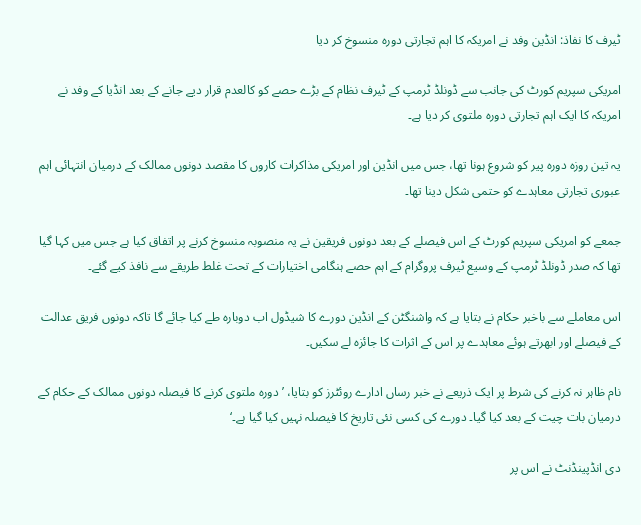ٹیرف کا نفاذ: انڈین وفد نے امریکہ کا اہم تجارتی دورہ منسوخ کر دیا

امریکی سپریم کورٹ کی جانب سے ڈونلڈ ٹرمپ کے ٹیرف نظام کے بڑے حصے کو کالعدم قرار دیے جانے کے بعد انڈیا کے وفد نے امریکہ کا ایک اہم تجارتی دورہ ملتوی کر دیا ہے۔

یہ تین روزہ دورہ پیر کو شروع ہونا تھا، جس میں انڈین اور امریکی مذاکرات کاروں کا مقصد دونوں ممالک کے درمیان انتہائی اہم عبوری تجارتی معاہدے کو حتمی شکل دینا تھا۔

جمعے کو امریکی سپریم کورٹ کے اس فیصلے کے بعد دونوں فریقین نے یہ منصوبہ منسوخ کرنے پر اتفاق کیا ہے جس میں کہا گیا تھا کہ صدر ڈونلڈ ٹرمپ کے وسیع ٹیرف پروگرام کے اہم حصے ہنگامی اختیارات کے تحت غلط طریقے سے نافذ کیے گئے۔

اس معاملے سے باخبر حکام نے بتایا ہے کہ واشنگٹن کے انڈین دورے کا شیڈول اب دوبارہ طے کیا جائے گا تاکہ دونوں فریق عدالت کے فیصلے اور ابھرتے ہوئے معاہدے پر اس کے اثرات کا جائزہ لے سکیں۔

نام ظاہر نہ کرنے کی شرط پر ایک ذریعے نے خبر رساں ادارے روئٹرز کو بتایا، ’دورہ ملتوی کرنے کا فیصلہ دونوں ممالک کے حکام کے درمیان بات چیت کے بعد کیا گیا۔ دورے کی کسی نئی تاریخ کا فیصلہ نہیں کیا گیا ہے۔‘

دی انڈپینڈنٹ نے اس پر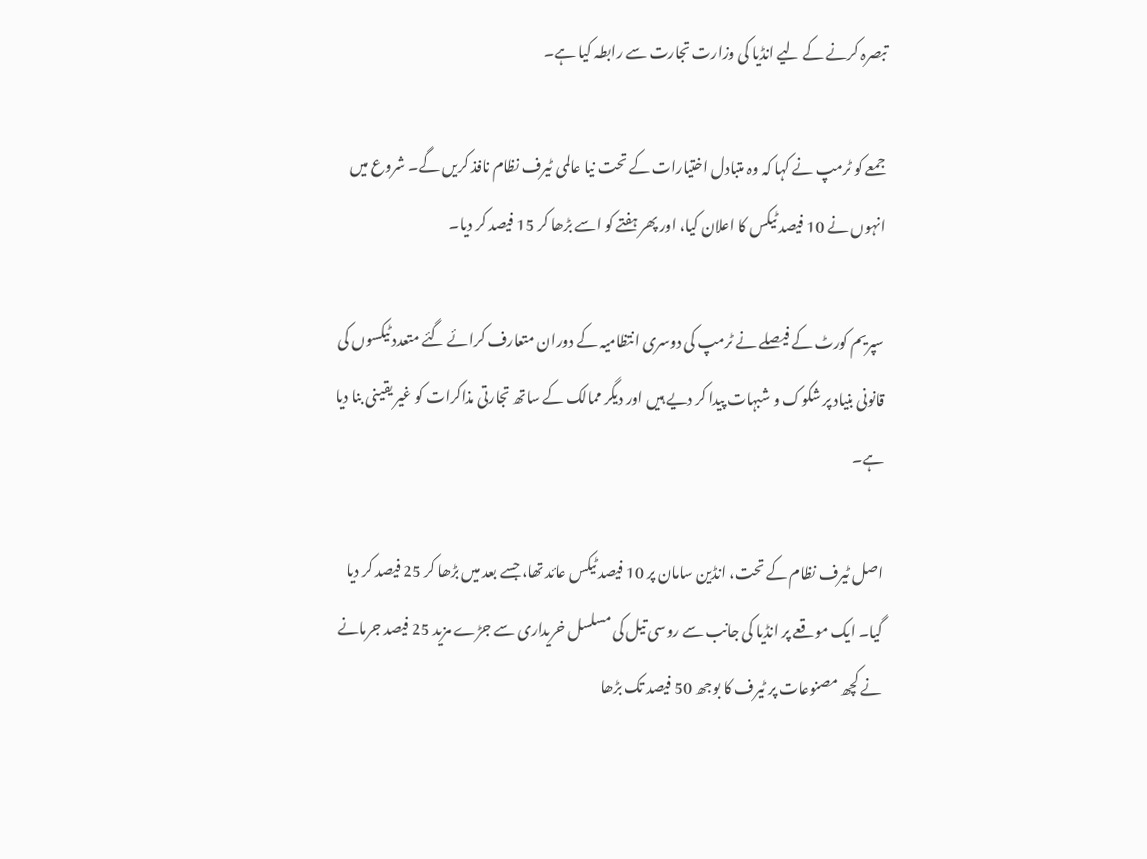تبصرہ کرنے کے لیے انڈیا کی وزارت تجارت سے رابطہ کیا ہے۔

جمعے کو ٹرمپ نے کہا کہ وہ متبادل اختیارات کے تحت نیا عالمی ٹیرف نظام نافذ کریں گے۔ شروع میں انہوں نے 10 فیصد ٹیکس کا اعلان کیا، اور پھر ہفتے کو اسے بڑھا کر 15 فیصد کر دیا۔

سپریم کورٹ کے فیصلے نے ٹرمپ کی دوسری انتظامیہ کے دوران متعارف کرائے گئے متعدد ٹیکسوں کی قانونی بنیاد پر شکوک و شبہات پیدا کر دیے ہیں اور دیگر ممالک کے ساتھ تجارتی مذاکرات کو غیر یقینی بنا دیا ہے۔

اصل ٹیرف نظام کے تحت، انڈین سامان پر 10 فیصد ٹیکس عائد تھا، جسے بعد میں بڑھا کر 25 فیصد کر دیا گیا۔ ایک موقعے پر انڈیا کی جانب سے روسی تیل کی مسلسل خریداری سے جڑے مزید 25 فیصد جرمانے نے کچھ مصنوعات پر ٹیرف کا بوجھ 50 فیصد تک بڑھا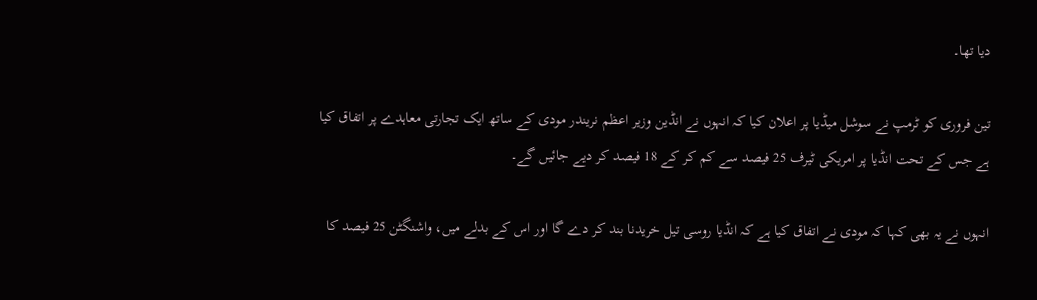دیا تھا۔

تین فروری کو ٹرمپ نے سوشل میڈیا پر اعلان کیا کہ انہوں نے انڈین وزیر اعظم نریندر مودی کے ساتھ ایک تجارتی معاہدے پر اتفاق کیا ہے جس کے تحت انڈیا پر امریکی ٹیرف 25 فیصد سے کم کر کے 18 فیصد کر دیے جائیں گے۔

انہوں نے یہ بھی کہا کہ مودی نے اتفاق کیا ہے کہ انڈیا روسی تیل خریدنا بند کر دے گا اور اس کے بدلے میں، واشنگٹن 25 فیصد کا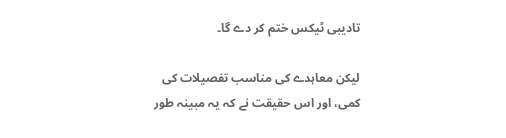تادیبی ٹیکس ختم کر دے گا۔

لیکن معاہدے کی مناسب تفصیلات کی کمی، اور اس حقیقت نے کہ یہ مبینہ طور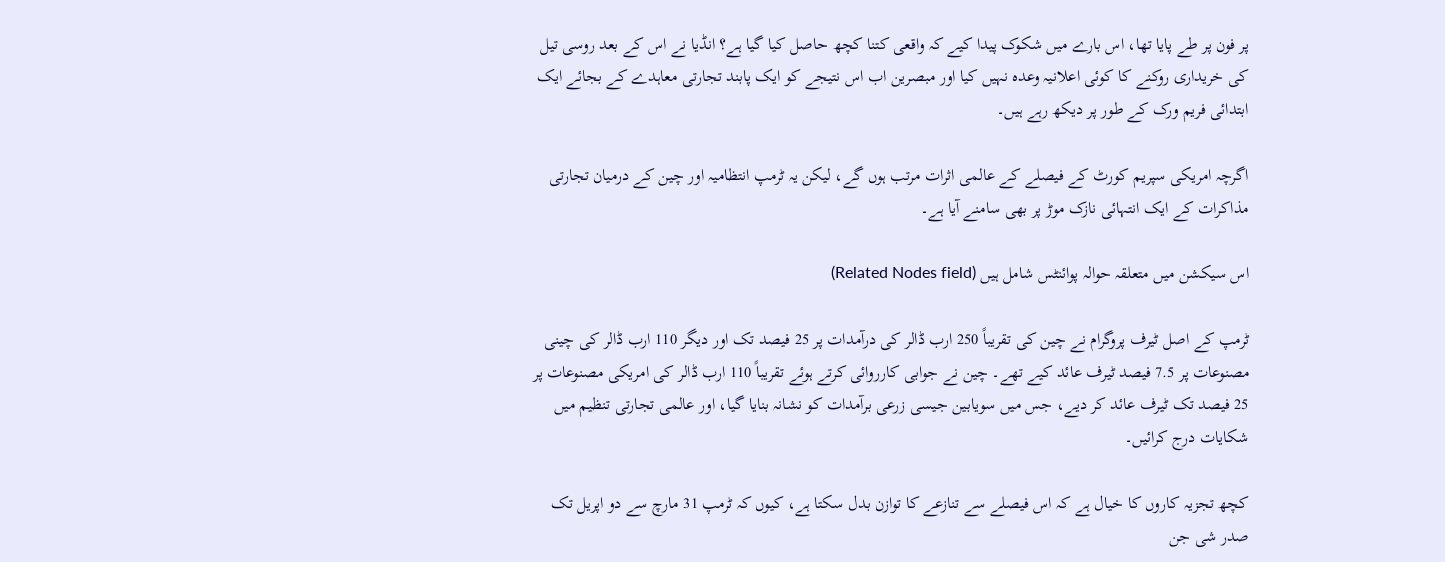پر فون پر طے پایا تھا، اس بارے میں شکوک پیدا کیے کہ واقعی کتنا کچھ حاصل کیا گیا ہے؟ انڈیا نے اس کے بعد روسی تیل کی خریداری روکنے کا کوئی اعلانیہ وعدہ نہیں کیا اور مبصرین اب اس نتیجے کو ایک پابند تجارتی معاہدے کے بجائے ایک ابتدائی فریم ورک کے طور پر دیکھ رہے ہیں۔

اگرچہ امریکی سپریم کورٹ کے فیصلے کے عالمی اثرات مرتب ہوں گے، لیکن یہ ٹرمپ انتظامیہ اور چین کے درمیان تجارتی مذاکرات کے ایک انتہائی نازک موڑ پر بھی سامنے آیا ہے۔

اس سیکشن میں متعلقہ حوالہ پوائنٹس شامل ہیں (Related Nodes field)

ٹرمپ کے اصل ٹیرف پروگرام نے چین کی تقریباً 250 ارب ڈالر کی درآمدات پر 25 فیصد تک اور دیگر 110 ارب ڈالر کی چینی مصنوعات پر 7.5 فیصد ٹیرف عائد کیے تھے۔ چین نے جوابی کارروائی کرتے ہوئے تقریباً 110 ارب ڈالر کی امریکی مصنوعات پر 25 فیصد تک ٹیرف عائد کر دیے، جس میں سویابین جیسی زرعی برآمدات کو نشانہ بنایا گیا، اور عالمی تجارتی تنظیم میں شکایات درج کرائیں۔

کچھ تجزیہ کاروں کا خیال ہے کہ اس فیصلے سے تنازعے کا توازن بدل سکتا ہے، کیوں کہ ٹرمپ 31 مارچ سے دو اپریل تک صدر شی جن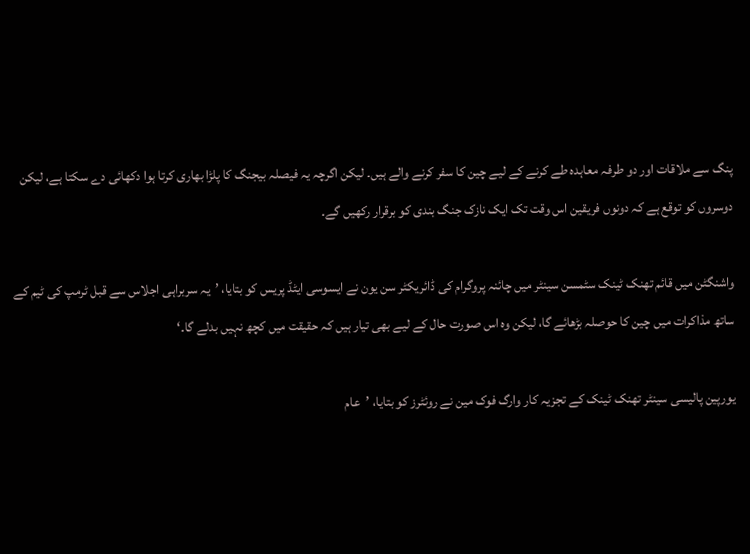پنگ سے ملاقات اور دو طرفہ معاہدہ طے کرنے کے لیے چین کا سفر کرنے والے ہیں۔ لیکن اگرچہ یہ فیصلہ بیجنگ کا پلڑا بھاری کرتا ہوا دکھائی دے سکتا ہے، لیکن دوسروں کو توقع ہے کہ دونوں فریقین اس وقت تک ایک نازک جنگ بندی کو برقرار رکھیں گے۔

واشنگٹن میں قائم تھنک ٹینک سٹمسن سینٹر میں چائنہ پروگرام کی ڈائریکٹر سن یون نے ایسوسی ایٹڈ پریس کو بتایا، ’یہ سربراہی اجلاس سے قبل ٹرمپ کی ٹیم کے ساتھ مذاکرات میں چین کا حوصلہ بڑھائے گا، لیکن وہ اس صورت حال کے لیے بھی تیار ہیں کہ حقیقت میں کچھ نہیں بدلے گا۔‘

یورپین پالیسی سینٹر تھنک ٹینک کے تجزیہ کار وارگ فوک مین نے روئٹرز کو بتایا، ’عام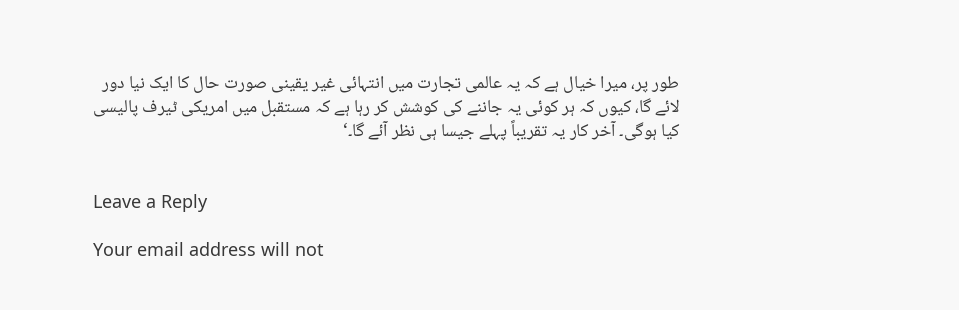طور پر، میرا خیال ہے کہ یہ عالمی تجارت میں انتہائی غیر یقینی صورت حال کا ایک نیا دور لائے گا، کیوں کہ ہر کوئی یہ جاننے کی کوشش کر رہا ہے کہ مستقبل میں امریکی ٹیرف پالیسی کیا ہوگی۔ آخر کار یہ تقریباً پہلے جیسا ہی نظر آئے گا۔‘


Leave a Reply

Your email address will not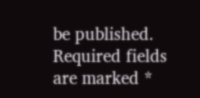be published. Required fields are marked *